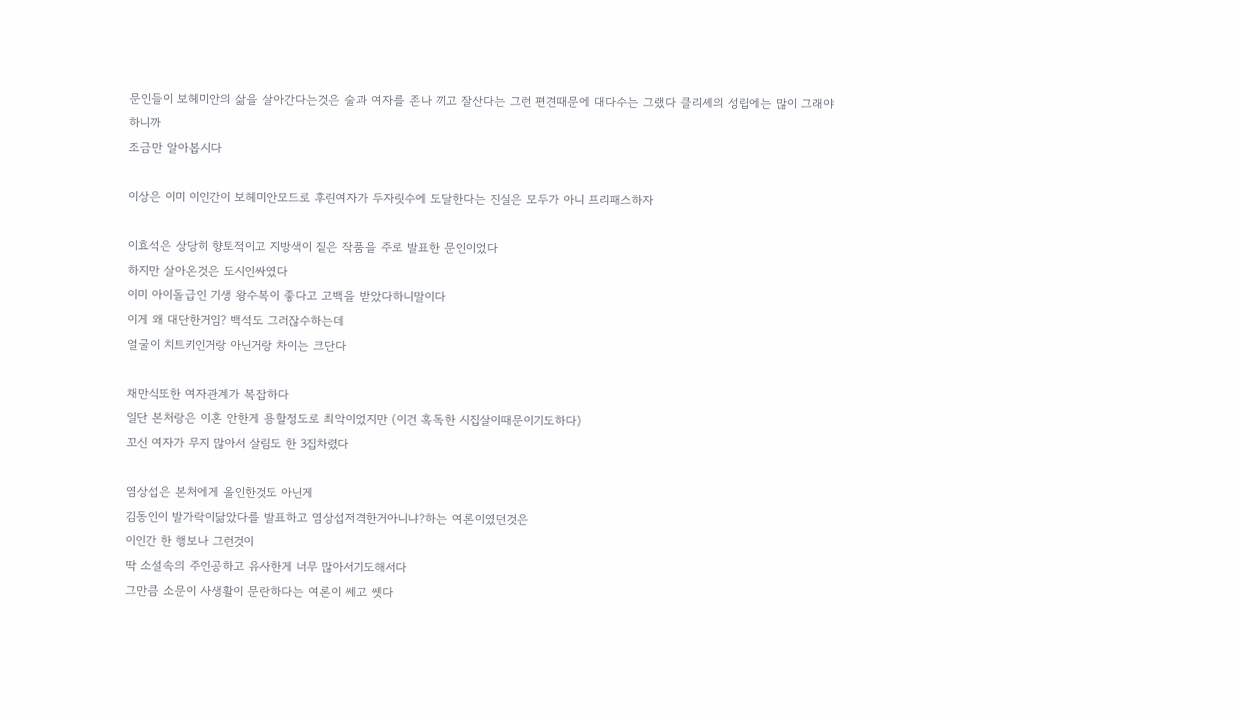문인들이 보헤미안의 삶을 살아간다는것은 술과 여자를 존나 끼고 잘산다는 그런 편견때문에 대다수는 그랬다 클리셰의 성립에는 많이 그래야하니까
조금만 알아봅시다

이상은 이미 이인간이 보헤미안모드로 후린여자가 두자릿수에 도달한다는 진실은 모두가 아니 프리패스하자

이효석은 상당히 향토적이고 지방색이 짙은 작품을 주로 발표한 문인이었다
하지만 살아온것은 도시인싸였다
이미 아이돌급인 기생 왕수복이 좋다고 고백을 받았다하니말이다
이게 왜 대단한거임? 백석도 그러잖수하는데
얼굴이 치트키인거랑 아닌거랑 차이는 크단다

채만식또한 여자관계가 복잡하다
일단 본처랑은 이혼 안한게 용할정도로 최악이었지만 (이건 혹독한 시집살이때문이기도하다)
꼬신 여자가 무지 많아서 살림도 한 3집차렸다

염상섭은 본처에게 올인한것도 아닌게
김동인이 발가락이닮았다를 발표하고 염상섭저격한거아니냐?하는 여론이였던것은
이인간 한 행보나 그런것이
딱 소설속의 주인공하고 유사한게 너무 많아서기도해서다
그만큼 소문이 사생활이 문란하다는 여론이 쎄고 쎗다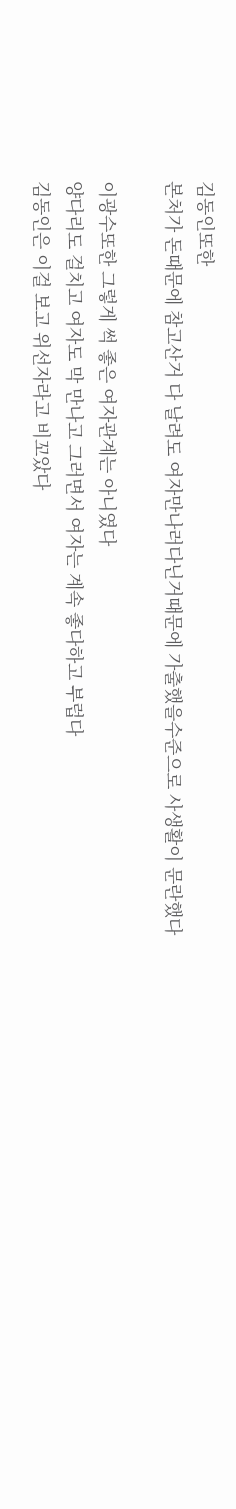김동인또한
본처가 돈때문에 참고산거 다 날려도 여자만나러다닌거때문에 가출했을수준으로 사생활이 문란했다

이광수또한 그렇게 썩 좋은 여자관계는 아니였다
양다리도 걸치고 여자도 막 만나고 그러면서 여자는 계속 좋다하고 부럽다
김동인은 이걸 보고 위선자라고 비꼬았다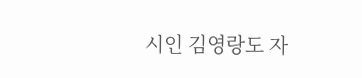시인 김영랑도 자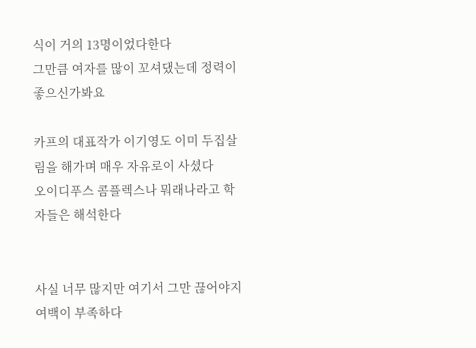식이 거의 13명이었다한다
그만큼 여자를 많이 꼬셔댔는데 정력이 좋으신가봐요

카프의 대표작가 이기영도 이미 두집살림을 해가며 매우 자유로이 사셨다
오이디푸스 콤플렉스나 뭐래나라고 학자들은 해석한다


사실 너무 많지만 여기서 그만 끊어야지 여백이 부족하다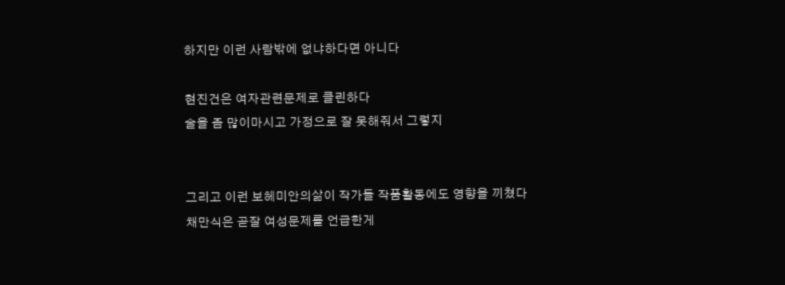하지만 이런 사람밖에 없냐하다면 아니다

현진건은 여자관련문제로 클린하다
술을 좀 많이마시고 가정으로 잘 못해줘서 그렇지


그리고 이런 보헤미안의삶이 작가들 작품활동에도 영향을 끼쳤다
채만식은 곧잘 여성문제를 언급한게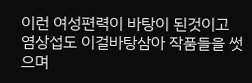이런 여성편력이 바탕이 된것이고
염상섭도 이걸바탕삼아 작품들을 썻으며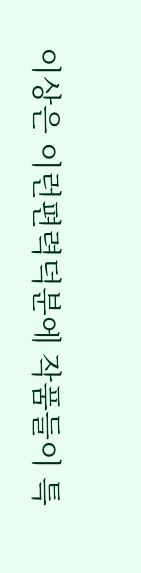이상은 이런편력덕분에 작품들이 특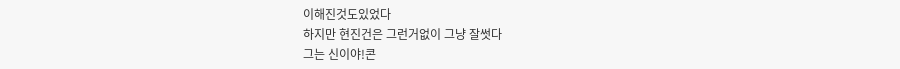이해진것도있었다
하지만 현진건은 그런거없이 그냥 잘썻다
그는 신이야!콘